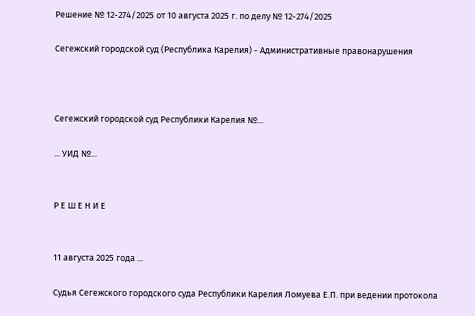Решение № 12-274/2025 от 10 августа 2025 г. по делу № 12-274/2025

Сегежский городской суд (Республика Карелия) - Административные правонарушения



Сегежский городской суд Республики Карелия №...

... УИД №...


Р Е Ш Е Н И Е


11 августа 2025 года ...

Судья Сегежского городского суда Республики Карелия Ломуева Е.П. при ведении протокола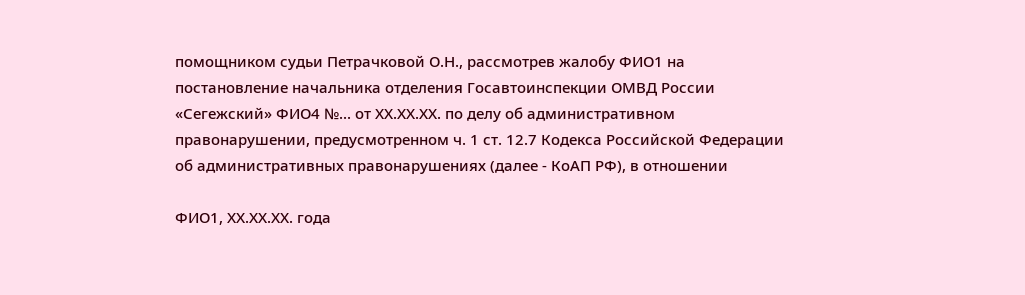помощником судьи Петрачковой О.Н., рассмотрев жалобу ФИО1 на постановление начальника отделения Госавтоинспекции ОМВД России «Сегежский» ФИО4 №... от ХХ.ХХ.ХХ. по делу об административном правонарушении, предусмотренном ч. 1 ст. 12.7 Кодекса Российской Федерации об административных правонарушениях (далее - КоАП РФ), в отношении

ФИО1, ХХ.ХХ.ХХ. года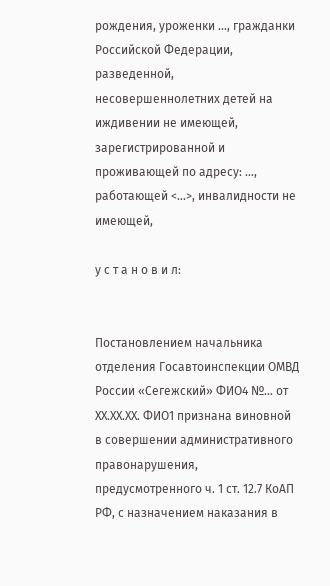рождения, уроженки ..., гражданки Российской Федерации, разведенной, несовершеннолетних детей на иждивении не имеющей, зарегистрированной и проживающей по адресу: ..., работающей <...>, инвалидности не имеющей,

у с т а н о в и л:


Постановлением начальника отделения Госавтоинспекции ОМВД России «Сегежский» ФИО4 №... от ХХ.ХХ.ХХ. ФИО1 признана виновной в совершении административного правонарушения, предусмотренного ч. 1 ст. 12.7 КоАП РФ, с назначением наказания в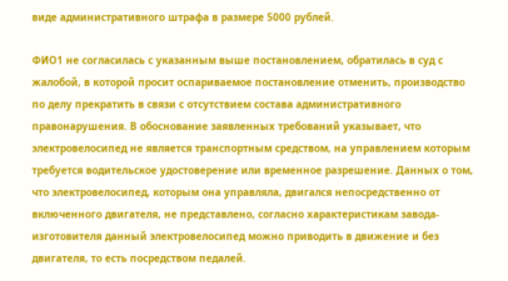виде административного штрафа в размере 5000 рублей.

ФИО1 не согласилась с указанным выше постановлением, обратилась в суд с жалобой, в которой просит оспариваемое постановление отменить, производство по делу прекратить в связи с отсутствием состава административного правонарушения. В обоснование заявленных требований указывает, что электровелосипед не является транспортным средством, на управлением которым требуется водительское удостоверение или временное разрешение. Данных о том, что электровелосипед, которым она управляла, двигался непосредственно от включенного двигателя, не представлено, согласно характеристикам завода-изготовителя данный электровелосипед можно приводить в движение и без двигателя, то есть посредством педалей.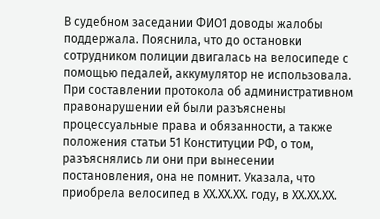В судебном заседании ФИО1 доводы жалобы поддержала. Пояснила, что до остановки сотрудником полиции двигалась на велосипеде с помощью педалей, аккумулятор не использовала. При составлении протокола об административном правонарушении ей были разъяснены процессуальные права и обязанности, а также положения статьи 51 Конституции РФ, о том, разъяснялись ли они при вынесении постановления, она не помнит. Указала, что приобрела велосипед в ХХ.ХХ.ХХ. году, в ХХ.ХХ.ХХ.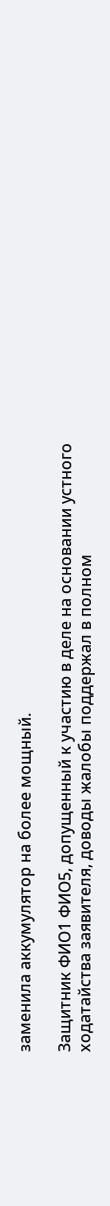заменила аккумулятор на более мощный.

Защитник ФИО1 ФИО5, допущенный к участию в деле на основании устного ходатайства заявителя, доводы жалобы поддержал в полном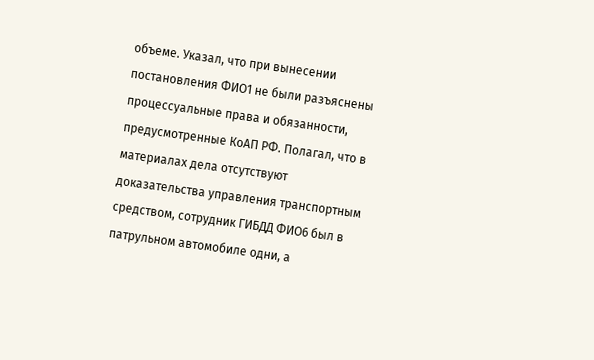объеме. Указал, что при вынесении постановления ФИО1 не были разъяснены процессуальные права и обязанности, предусмотренные КоАП РФ. Полагал, что в материалах дела отсутствуют доказательства управления транспортным средством, сотрудник ГИБДД ФИО6 был в патрульном автомобиле одни, а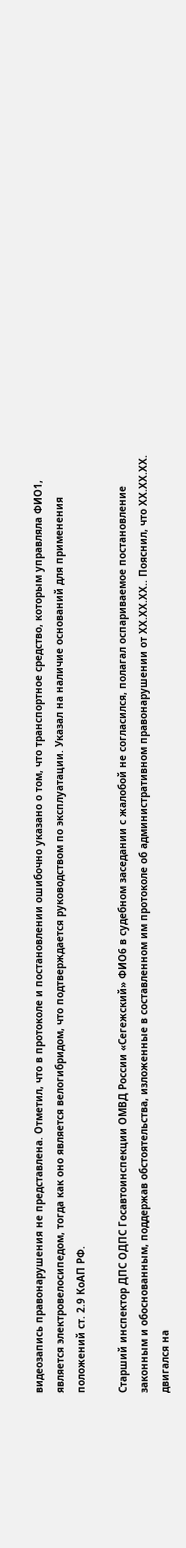видеозапись правонарушения не представлена. Отметил, что в протоколе и постановлении ошибочно указано о том, что транспортное средство, которым управляла ФИО1, является электровелосипедом, тогда как оно является велогибридом, что подтверждается руководством по эксплуатации. Указал на наличие оснований для применения положений ст. 2.9 КоАП РФ.

Старший инспектор ДПС ОДПС Госавтоинспекции ОМВД России «Сегежский» ФИО6 в судебном заседании с жалобой не согласился, полагал оспариваемое постановление законным и обоснованным, поддержав обстоятельства, изложенные в составленном им протоколе об административном правонарушении от ХХ.ХХ.ХХ.. Пояснил, что ХХ.ХХ.ХХ. двигался на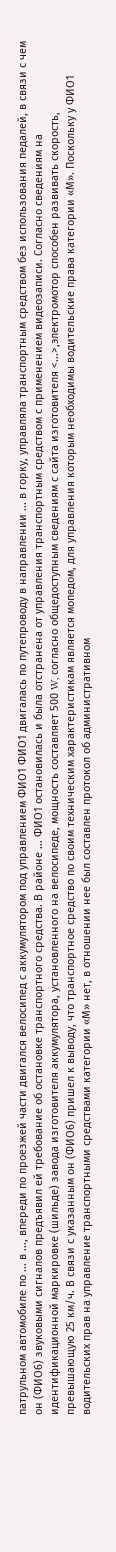патрульном автомобиле по ... в ..., впереди по проезжей части двигался велосипед с аккумулятором под управлением ФИО1 ФИО1 двигалась по путепроводу в направлении ... в горку, управляла транспортным средством без использования педалей, в связи с чем он (ФИО6) звуковыми сигналов предъявил ей требование об остановке транспортного средства. В районе ... ФИО1 остановилась и была отстранена от управления транспортным средством с применением видеозаписи. Согласно сведениям на идентификационной маркировке (шильде) завода изготовителя аккумулятора, установленного на велосипеде, мощность составляет 500 W, согласно общедоступным сведениям с сайта изготовителя <...>,электромотор способен развивать скорость, превышающую 25 км/ч. В связи с указанным он (ФИО6) пришел к выводу, что транспортное средство по своим техническим характеристикам является мопедом, для управления которым необходимы водительские права категории «М». Поскольку у ФИО1 водительских прав на управление транспортными средствами категории «М» нет, в отношении нее был составлен протокол об административном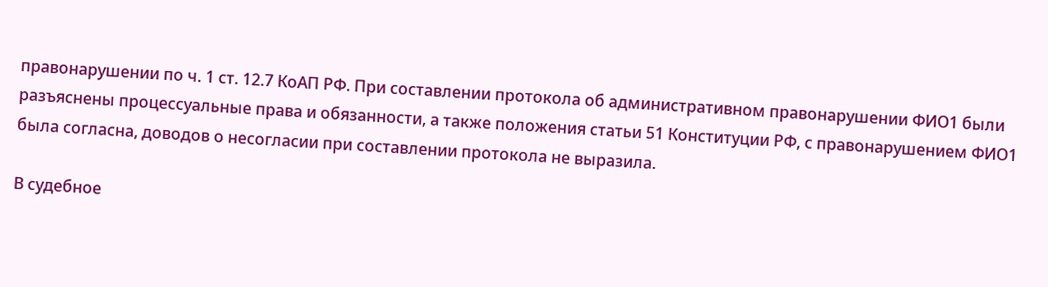правонарушении по ч. 1 ст. 12.7 КоАП РФ. При составлении протокола об административном правонарушении ФИО1 были разъяснены процессуальные права и обязанности, а также положения статьи 51 Конституции РФ, с правонарушением ФИО1 была согласна, доводов о несогласии при составлении протокола не выразила.

В судебное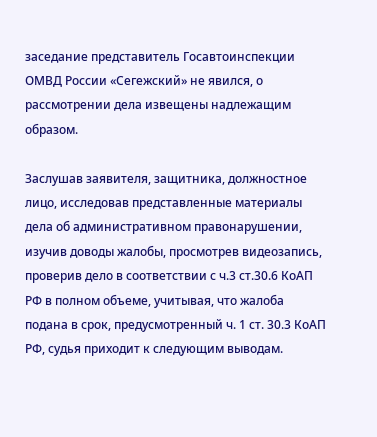заседание представитель Госавтоинспекции ОМВД России «Сегежский» не явился, о рассмотрении дела извещены надлежащим образом.

Заслушав заявителя, защитника, должностное лицо, исследовав представленные материалы дела об административном правонарушении, изучив доводы жалобы, просмотрев видеозапись, проверив дело в соответствии с ч.3 ст.30.6 КоАП РФ в полном объеме, учитывая, что жалоба подана в срок, предусмотренный ч. 1 ст. 30.3 КоАП РФ, судья приходит к следующим выводам.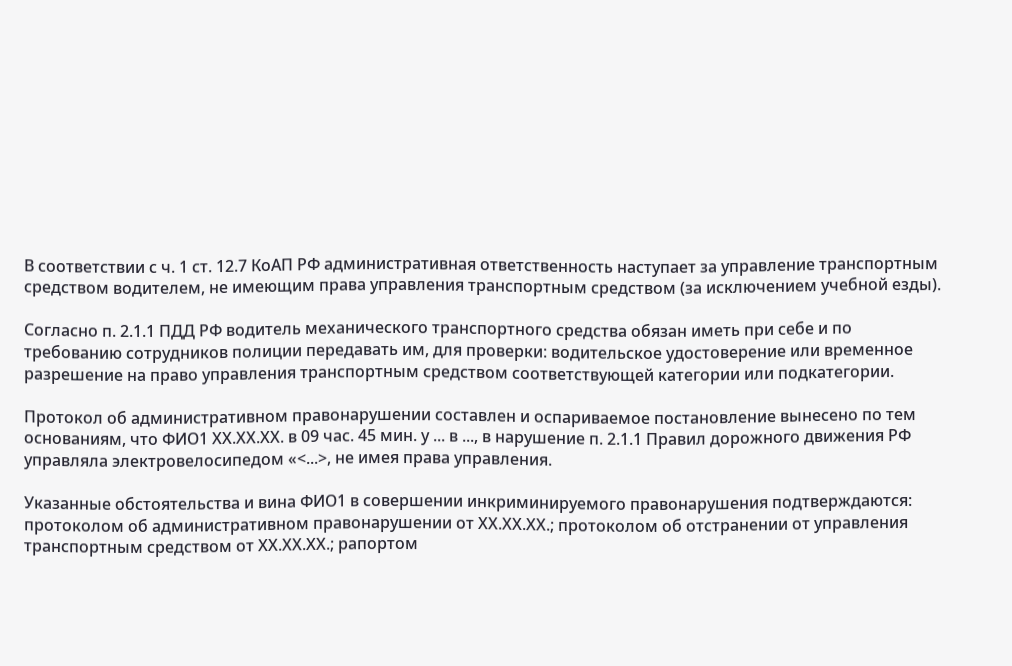В соответствии с ч. 1 ст. 12.7 КоАП РФ административная ответственность наступает за управление транспортным средством водителем, не имеющим права управления транспортным средством (за исключением учебной езды).

Согласно п. 2.1.1 ПДД РФ водитель механического транспортного средства обязан иметь при себе и по требованию сотрудников полиции передавать им, для проверки: водительское удостоверение или временное разрешение на право управления транспортным средством соответствующей категории или подкатегории.

Протокол об административном правонарушении составлен и оспариваемое постановление вынесено по тем основаниям, что ФИО1 ХХ.ХХ.ХХ. в 09 час. 45 мин. у ... в ..., в нарушение п. 2.1.1 Правил дорожного движения РФ управляла электровелосипедом «<...>, не имея права управления.

Указанные обстоятельства и вина ФИО1 в совершении инкриминируемого правонарушения подтверждаются: протоколом об административном правонарушении от ХХ.ХХ.ХХ.; протоколом об отстранении от управления транспортным средством от ХХ.ХХ.ХХ.; рапортом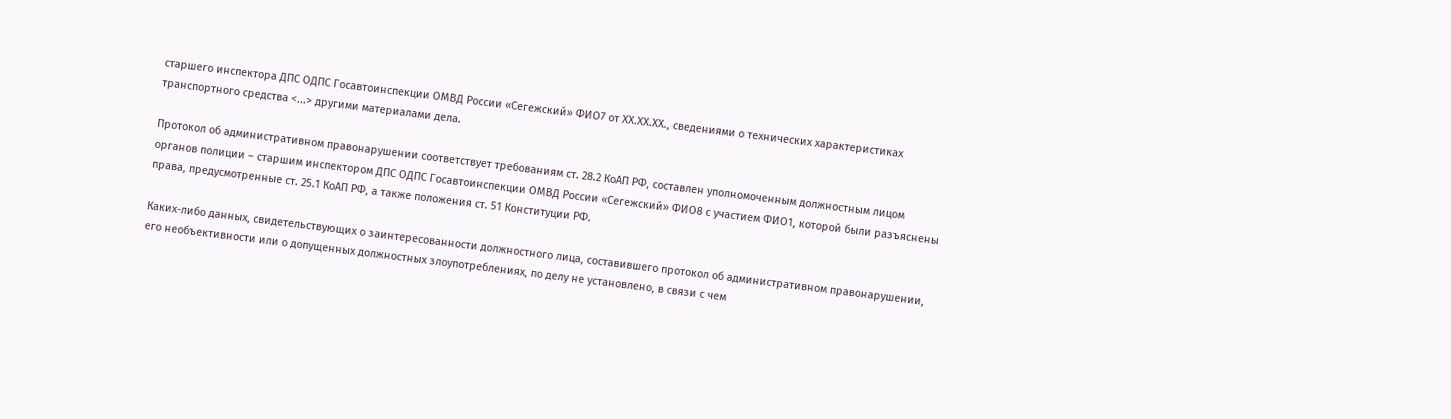старшего инспектора ДПС ОДПС Госавтоинспекции ОМВД России «Сегежский» ФИО7 от ХХ.ХХ.ХХ., сведениями о технических характеристиках транспортного средства <...> другими материалами дела.

Протокол об административном правонарушении соответствует требованиям ст. 28.2 КоАП РФ, составлен уполномоченным должностным лицом органов полиции – старшим инспектором ДПС ОДПС Госавтоинспекции ОМВД России «Сегежский» ФИО8 с участием ФИО1, которой были разъяснены права, предусмотренные ст. 25.1 КоАП РФ, а также положения ст. 51 Конституции РФ.

Каких-либо данных, свидетельствующих о заинтересованности должностного лица, составившего протокол об административном правонарушении, его необъективности или о допущенных должностных злоупотреблениях, по делу не установлено, в связи с чем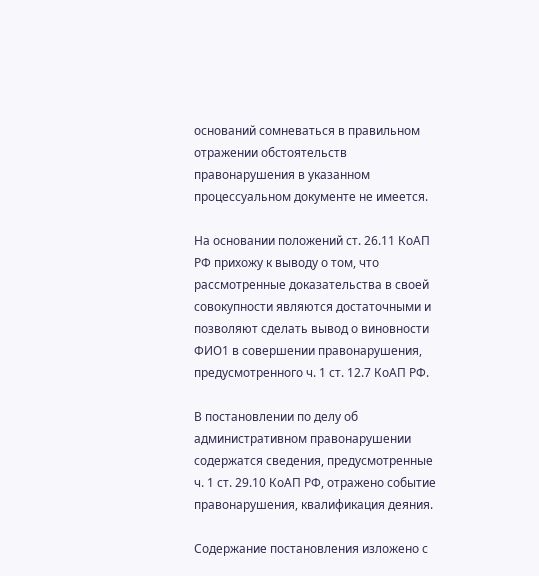оснований сомневаться в правильном отражении обстоятельств правонарушения в указанном процессуальном документе не имеется.

На основании положений ст. 26.11 КоАП РФ прихожу к выводу о том, что рассмотренные доказательства в своей совокупности являются достаточными и позволяют сделать вывод о виновности ФИО1 в совершении правонарушения, предусмотренного ч. 1 ст. 12.7 КоАП РФ.

В постановлении по делу об административном правонарушении содержатся сведения, предусмотренные ч. 1 ст. 29.10 КоАП РФ, отражено событие правонарушения, квалификация деяния.

Содержание постановления изложено с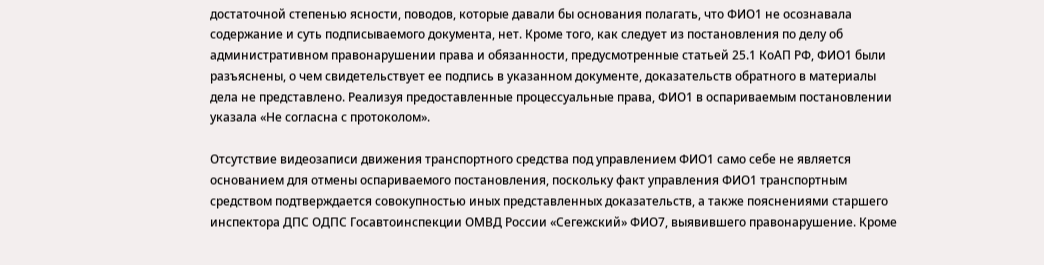достаточной степенью ясности, поводов, которые давали бы основания полагать, что ФИО1 не осознавала содержание и суть подписываемого документа, нет. Кроме того, как следует из постановления по делу об административном правонарушении права и обязанности, предусмотренные статьей 25.1 КоАП РФ, ФИО1 были разъяснены, о чем свидетельствует ее подпись в указанном документе, доказательств обратного в материалы дела не представлено. Реализуя предоставленные процессуальные права, ФИО1 в оспариваемым постановлении указала «Не согласна с протоколом».

Отсутствие видеозаписи движения транспортного средства под управлением ФИО1 само себе не является основанием для отмены оспариваемого постановления, поскольку факт управления ФИО1 транспортным средством подтверждается совокупностью иных представленных доказательств, а также пояснениями старшего инспектора ДПС ОДПС Госавтоинспекции ОМВД России «Сегежский» ФИО7, выявившего правонарушение. Кроме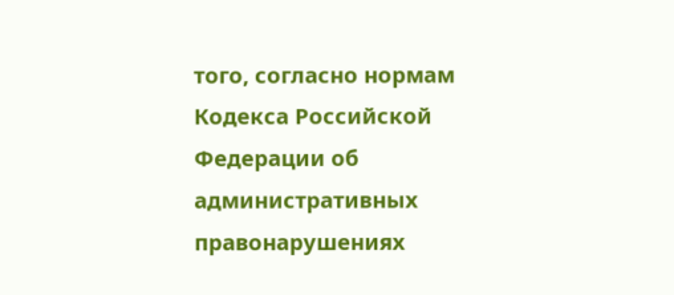того, согласно нормам Кодекса Российской Федерации об административных правонарушениях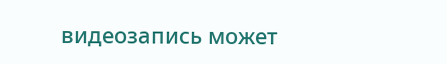видеозапись может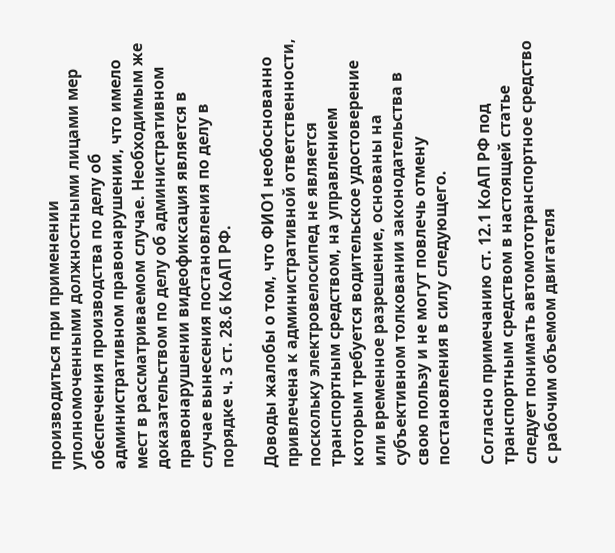производиться при применении уполномоченными должностными лицами мер обеспечения производства по делу об административном правонарушении, что имело мест в рассматриваемом случае. Необходимым же доказательством по делу об административном правонарушении видеофиксация является в случае вынесения постановления по делу в порядке ч. 3 ст. 28.6 КоАП РФ.

Доводы жалобы о том, что ФИО1 необоснованно привлечена к административной ответственности, поскольку электровелосипед не является транспортным средством, на управлением которым требуется водительское удостоверение или временное разрешение, основаны на субъективном толковании законодательства в свою пользу и не могут повлечь отмену постановления в силу следующего.

Согласно примечанию ст. 12.1 КоАП РФ под транспортным средством в настоящей статье следует понимать автомототранспортное средство с рабочим объемом двигателя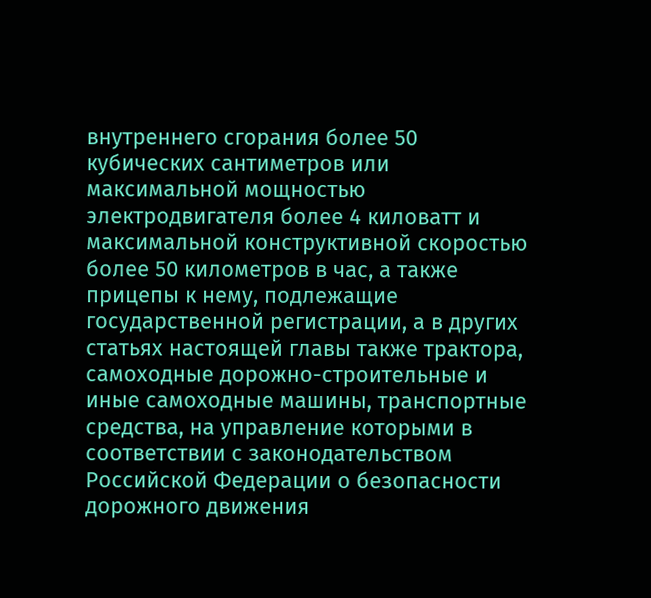внутреннего сгорания более 50 кубических сантиметров или максимальной мощностью электродвигателя более 4 киловатт и максимальной конструктивной скоростью более 50 километров в час, а также прицепы к нему, подлежащие государственной регистрации, а в других статьях настоящей главы также трактора, самоходные дорожно-строительные и иные самоходные машины, транспортные средства, на управление которыми в соответствии с законодательством Российской Федерации о безопасности дорожного движения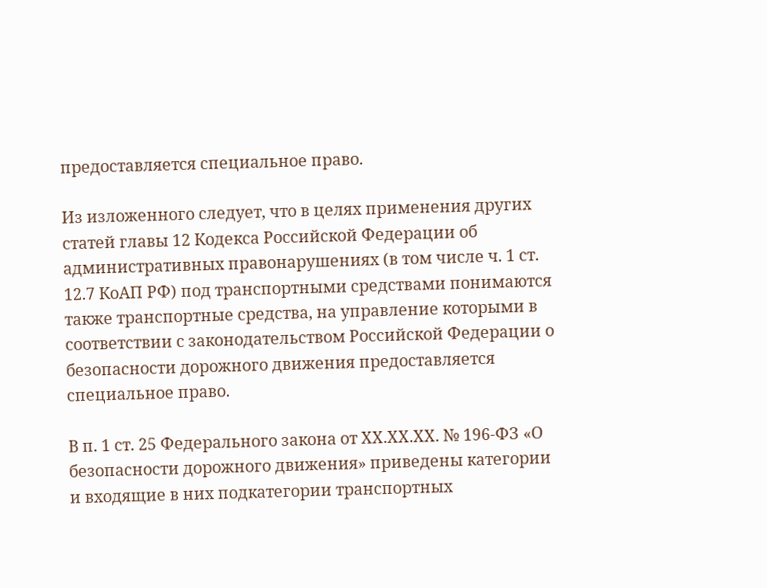предоставляется специальное право.

Из изложенного следует, что в целях применения других статей главы 12 Кодекса Российской Федерации об административных правонарушениях (в том числе ч. 1 ст. 12.7 КоАП РФ) под транспортными средствами понимаются также транспортные средства, на управление которыми в соответствии с законодательством Российской Федерации о безопасности дорожного движения предоставляется специальное право.

В п. 1 ст. 25 Федерального закона от ХХ.ХХ.ХХ. № 196-ФЗ «О безопасности дорожного движения» приведены категории и входящие в них подкатегории транспортных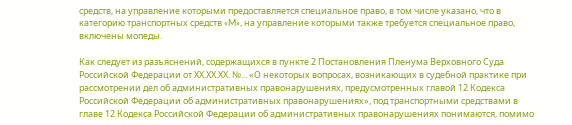средств, на управление которыми предоставляется специальное право, в том числе указано, что в категорию транспортных средств «M», на управление которыми также требуется специальное право, включены мопеды.

Как следует из разъяснений, содержащихся в пункте 2 Постановления Пленума Верховного Суда Российской Федерации от ХХ.ХХ.ХХ. №... «О некоторых вопросах, возникающих в судебной практике при рассмотрении дел об административных правонарушениях, предусмотренных главой 12 Кодекса Российской Федерации об административных правонарушениях», под транспортными средствами в главе 12 Кодекса Российской Федерации об административных правонарушениях понимаются, помимо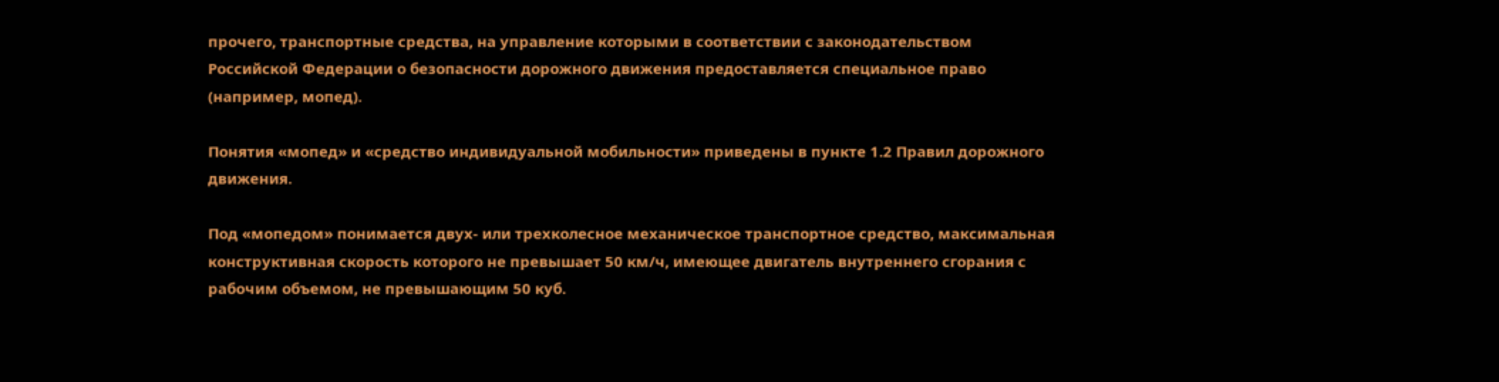прочего, транспортные средства, на управление которыми в соответствии с законодательством Российской Федерации о безопасности дорожного движения предоставляется специальное право (например, мопед).

Понятия «мопед» и «средство индивидуальной мобильности» приведены в пункте 1.2 Правил дорожного движения.

Под «мопедом» понимается двух- или трехколесное механическое транспортное средство, максимальная конструктивная скорость которого не превышает 50 км/ч, имеющее двигатель внутреннего сгорания с рабочим объемом, не превышающим 50 куб.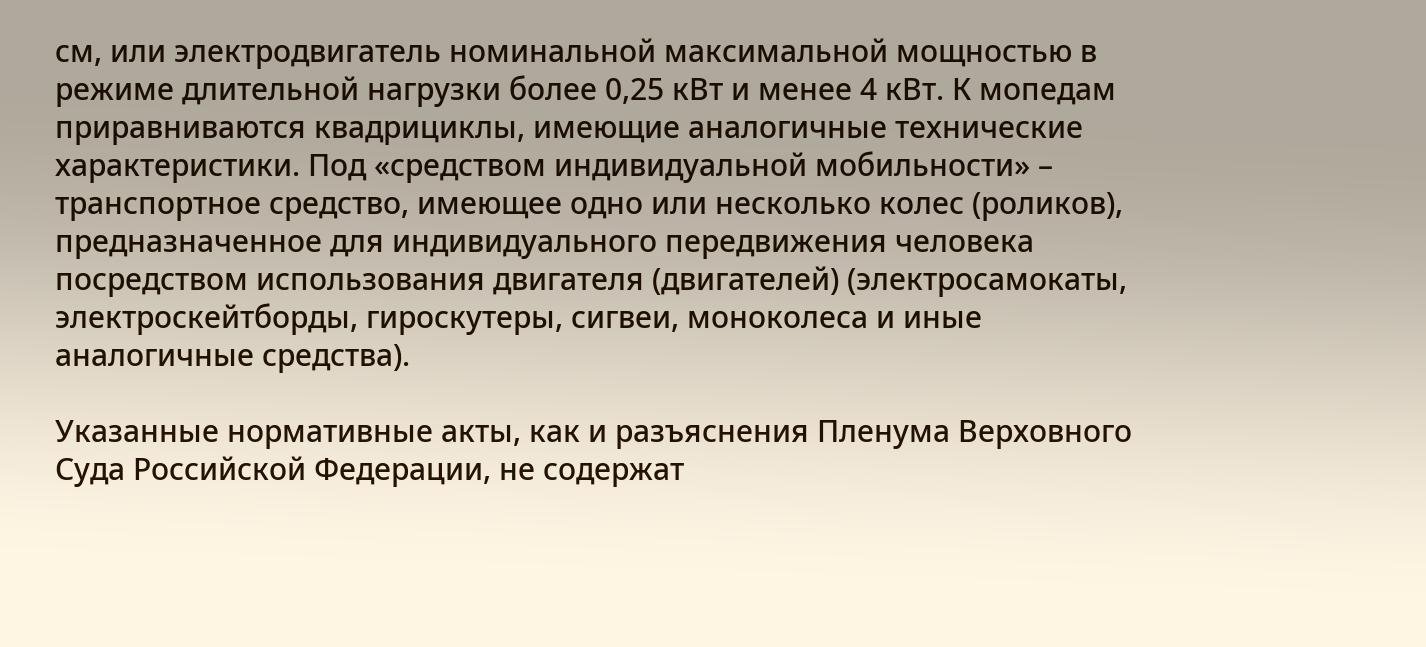см, или электродвигатель номинальной максимальной мощностью в режиме длительной нагрузки более 0,25 кВт и менее 4 кВт. К мопедам приравниваются квадрициклы, имеющие аналогичные технические характеристики. Под «средством индивидуальной мобильности» – транспортное средство, имеющее одно или несколько колес (роликов), предназначенное для индивидуального передвижения человека посредством использования двигателя (двигателей) (электросамокаты, электроскейтборды, гироскутеры, сигвеи, моноколеса и иные аналогичные средства).

Указанные нормативные акты, как и разъяснения Пленума Верховного Суда Российской Федерации, не содержат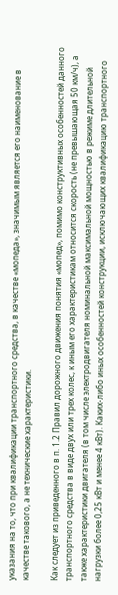указания на то, что при квалификации транспортного средства, в качестве «мопеда», значимым является его наименование в качестве такового, а не технические характеристики.

Как следует из приведенного в п. 1.2 Правил дорожного движения понятия «мопед», помимо конструктивных особенностей данного транспортного средства в виде двух или трех колес, к иным его характеристикам относится скорость (не превышающая 50 км/ч), а также характеристики двигателя (в том числе электродвигателя номинальной максимальной мощностью в режиме длительной нагрузки более 0,25 кВт и менее 4 кВт). Каких-либо иных особенностей конструкции, исключающих квалификацию транспортного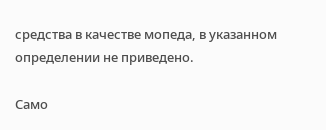средства в качестве мопеда, в указанном определении не приведено.

Само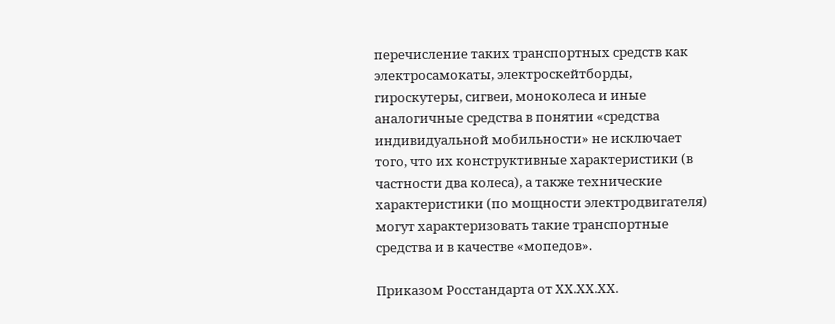перечисление таких транспортных средств как электросамокаты, электроскейтборды, гироскутеры, сигвеи, моноколеса и иные аналогичные средства в понятии «средства индивидуальной мобильности» не исключает того, что их конструктивные характеристики (в частности два колеса), а также технические характеристики (по мощности электродвигателя) могут характеризовать такие транспортные средства и в качестве «мопедов».

Приказом Росстандарта от ХХ.ХХ.ХХ.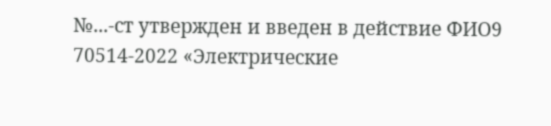№...-ст утвержден и введен в действие ФИО9 70514-2022 «Электрические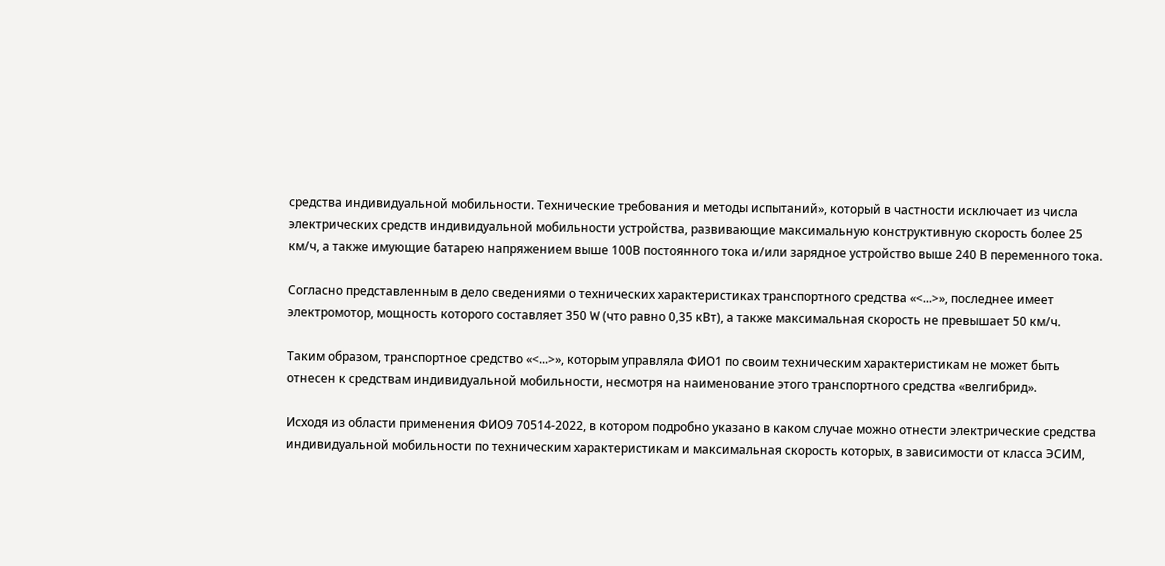средства индивидуальной мобильности. Технические требования и методы испытаний», который в частности исключает из числа электрических средств индивидуальной мобильности устройства, развивающие максимальную конструктивную скорость более 25 км/ч, а также имующие батарею напряжением выше 100В постоянного тока и/или зарядное устройство выше 240 В переменного тока.

Согласно представленным в дело сведениями о технических характеристиках транспортного средства «<...>», последнее имеет электромотор, мощность которого составляет 350 W (что равно 0,35 кВт), а также максимальная скорость не превышает 50 км/ч.

Таким образом, транспортное средство «<...>», которым управляла ФИО1 по своим техническим характеристикам не может быть отнесен к средствам индивидуальной мобильности, несмотря на наименование этого транспортного средства «велгибрид».

Исходя из области применения ФИО9 70514-2022, в котором подробно указано в каком случае можно отнести электрические средства индивидуальной мобильности по техническим характеристикам и максимальная скорость которых, в зависимости от класса ЭСИМ,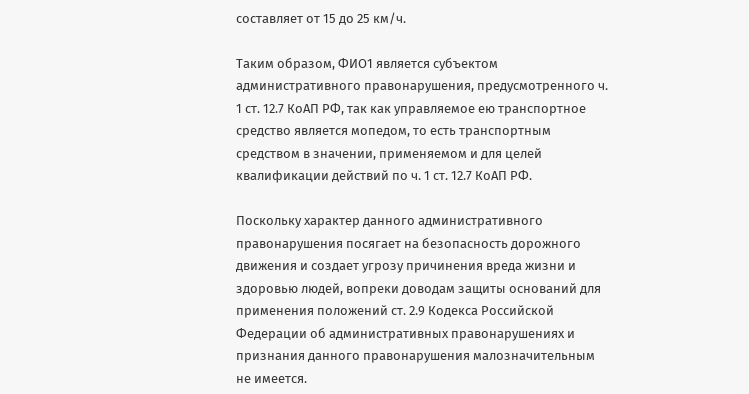составляет от 15 до 25 км/ч.

Таким образом, ФИО1 является субъектом административного правонарушения, предусмотренного ч. 1 ст. 12.7 КоАП РФ, так как управляемое ею транспортное средство является мопедом, то есть транспортным средством в значении, применяемом и для целей квалификации действий по ч. 1 ст. 12.7 КоАП РФ.

Поскольку характер данного административного правонарушения посягает на безопасность дорожного движения и создает угрозу причинения вреда жизни и здоровью людей, вопреки доводам защиты оснований для применения положений ст. 2.9 Кодекса Российской Федерации об административных правонарушениях и признания данного правонарушения малозначительным не имеется.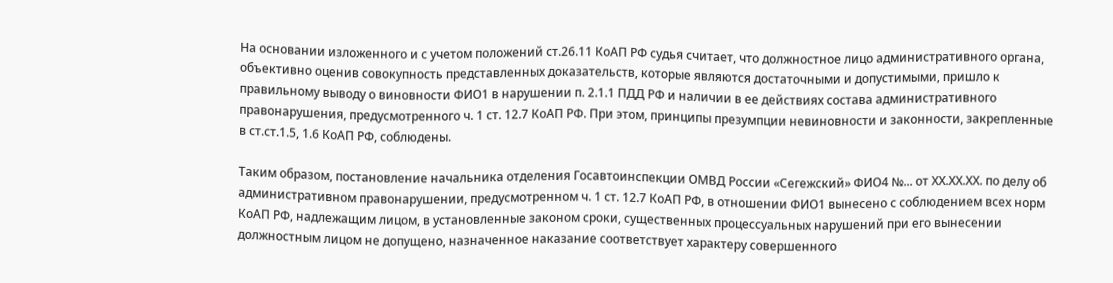На основании изложенного и с учетом положений ст.26.11 КоАП РФ судья считает, что должностное лицо административного органа, объективно оценив совокупность представленных доказательств, которые являются достаточными и допустимыми, пришло к правильному выводу о виновности ФИО1 в нарушении п. 2.1.1 ПДД РФ и наличии в ее действиях состава административного правонарушения, предусмотренного ч. 1 ст. 12.7 КоАП РФ. При этом, принципы презумпции невиновности и законности, закрепленные в ст.ст.1.5, 1.6 КоАП РФ, соблюдены.

Таким образом, постановление начальника отделения Госавтоинспекции ОМВД России «Сегежский» ФИО4 №... от ХХ.ХХ.ХХ. по делу об административном правонарушении, предусмотренном ч. 1 ст. 12.7 КоАП РФ, в отношении ФИО1 вынесено с соблюдением всех норм КоАП РФ, надлежащим лицом, в установленные законом сроки, существенных процессуальных нарушений при его вынесении должностным лицом не допущено, назначенное наказание соответствует характеру совершенного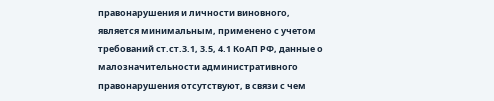правонарушения и личности виновного, является минимальным, применено с учетом требований ст.ст.3.1, 3.5, 4.1 КоАП РФ, данные о малозначительности административного правонарушения отсутствуют, в связи с чем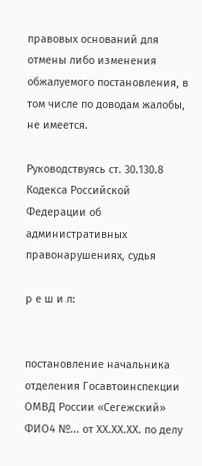правовых оснований для отмены либо изменения обжалуемого постановления, в том числе по доводам жалобы, не имеется.

Руководствуясь ст. 30.130.8 Кодекса Российской Федерации об административных правонарушениях, судья

р е ш и л:


постановление начальника отделения Госавтоинспекции ОМВД России «Сегежский» ФИО4 №... от ХХ.ХХ.ХХ. по делу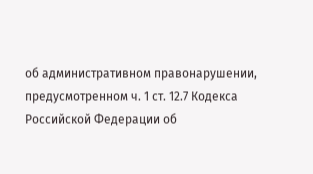об административном правонарушении, предусмотренном ч. 1 ст. 12.7 Кодекса Российской Федерации об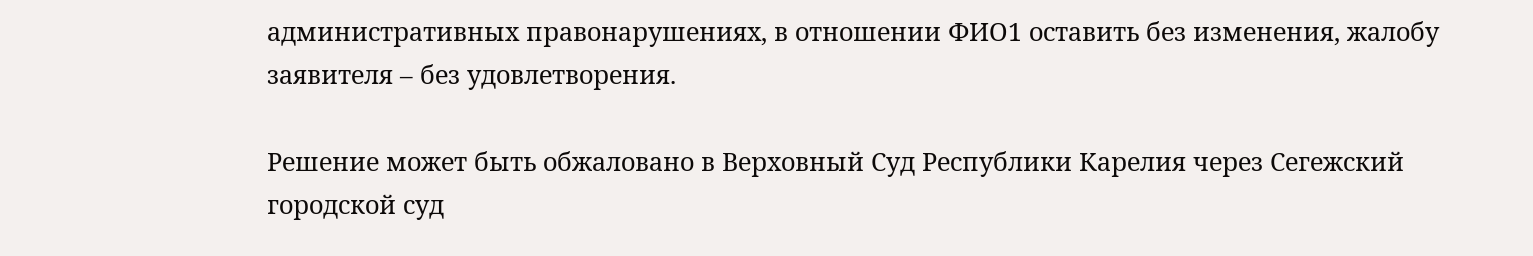административных правонарушениях, в отношении ФИО1 оставить без изменения, жалобу заявителя – без удовлетворения.

Решение может быть обжаловано в Верховный Суд Республики Карелия через Сегежский городской суд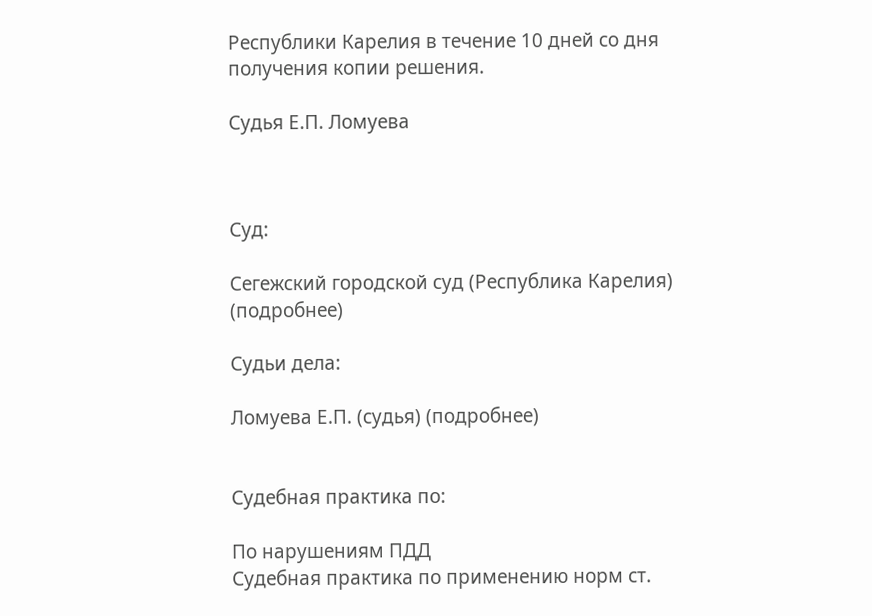Республики Карелия в течение 10 дней со дня получения копии решения.

Судья Е.П. Ломуева



Суд:

Сегежский городской суд (Республика Карелия) (подробнее)

Судьи дела:

Ломуева Е.П. (судья) (подробнее)


Судебная практика по:

По нарушениям ПДД
Судебная практика по применению норм ст.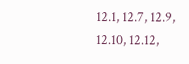12.1, 12.7, 12.9, 12.10, 12.12,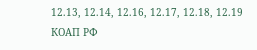12.13, 12.14, 12.16, 12.17, 12.18, 12.19 КОАП РФ